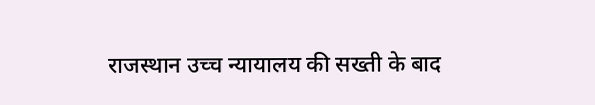राजस्थान उच्च न्यायालय की सख्ती के बाद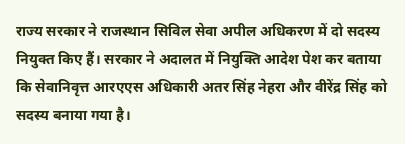राज्य सरकार ने राजस्थान सिविल सेवा अपील अधिकरण में दो सदस्य नियुक्त किए हैं। सरकार ने अदालत में नियुक्ति आदेश पेश कर बताया कि सेवानिवृत्त आरएएस अधिकारी अतर सिंह नेहरा और वीरेंद्र सिंह को सदस्य बनाया गया है।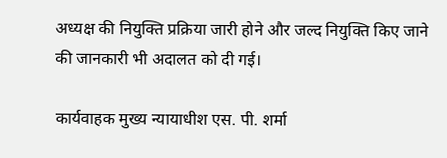अध्यक्ष की नियुक्ति प्रक्रिया जारी होने और जल्द नियुक्ति किए जाने की जानकारी भी अदालत को दी गई।

कार्यवाहक मुख्य न्यायाधीश एस. पी. शर्मा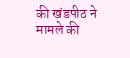की खंडपीठ ने मामले की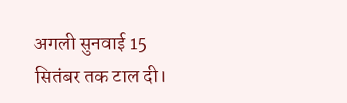अगली सुनवाई 15 सितंबर तक टाल दी।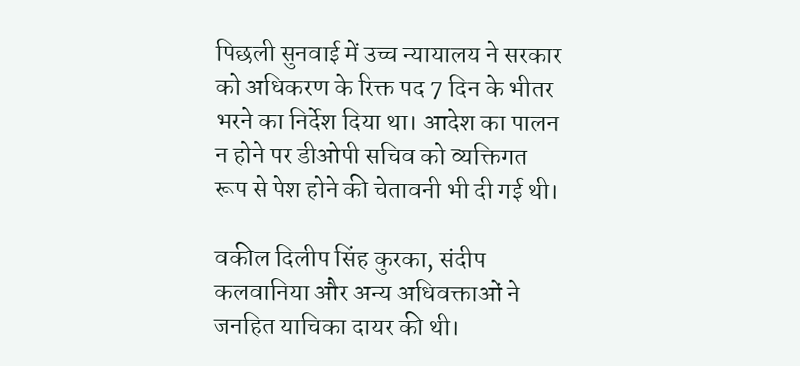पिछली सुनवाई में उच्च न्यायालय ने सरकार को अधिकरण के रिक्त पद 7 दिन के भीतर भरने का निर्देश दिया था। आदेश का पालन न होने पर डीओपी सचिव को व्यक्तिगत रूप से पेश होने की चेतावनी भी दी गई थी।

वकील दिलीप सिंह कुरका, संदीप कलवानिया और अन्य अधिवक्ताओं ने जनहित याचिका दायर की थी।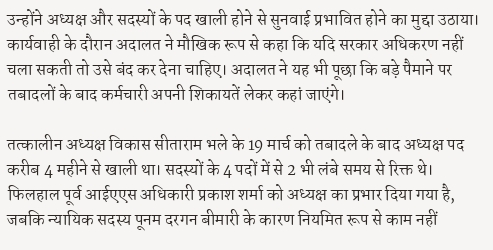उन्होंने अध्यक्ष और सदस्यों के पद खाली होने से सुनवाई प्रभावित होने का मुद्दा उठाया। कार्यवाही के दौरान अदालत ने मौखिक रूप से कहा कि यदि सरकार अधिकरण नहीं चला सकती तो उसे बंद कर देना चाहिए। अदालत ने यह भी पूछा कि बड़े पैमाने पर तबादलों के बाद कर्मचारी अपनी शिकायतें लेकर कहां जाएंगे।

तत्कालीन अध्यक्ष विकास सीताराम भले के 19 मार्च को तबादले के बाद अध्यक्ष पद करीब 4 महीने से खाली था। सदस्यों के 4 पदों में से 2 भी लंबे समय से रिक्त थे। फिलहाल पूर्व आईएएस अधिकारी प्रकाश शर्मा को अध्यक्ष का प्रभार दिया गया है, जबकि न्यायिक सदस्य पूनम दरगन बीमारी के कारण नियमित रूप से काम नहीं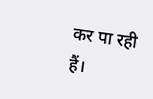कर पा रही हैं।